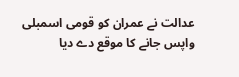عدالت نے عمران کو قومی اسمبلی واپس جانے کا موقع دے دیا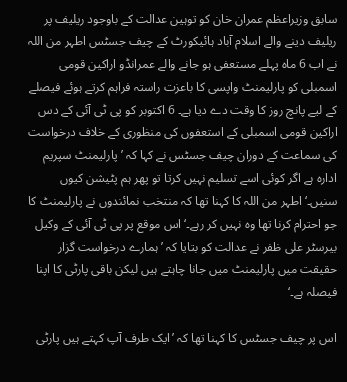سابق وزیراعظم عمران خان کو توہین عدالت کے باوجود ریلیف پر ریلیف دینے والے اسلام آباد ہائیکورٹ کے چیف جسٹس اطہر من اللہ نے اب 6 ماہ پہلے مستعفی ہو جانے والے عمرانڈو اراکین قومی اسمبلی کو پارلیمنٹ واپسی کا باعزت راستہ فراہم کرتے ہوئے فیصلے کے لیے پانچ روز کا وقت دے دیا ہے۔ 6 اکتوبر کو پی ٹی آئی کے دس اراکین قومی اسمبلی کے استعفوں کی منظوری کے خلاف درخواست کی سماعت کے دوران چیف جسٹس نے کہا کہ ’پارلیمنٹ سپریم ادارہ ہے اگر کوئی اسے تسلیم نہیں کرتا تو پھر ہم پٹیشن کیوں سنیں۔‘ اطہر من اللہ کا کہنا تھا کہ منتخب نمائندوں نے پارلیمنٹ کا جو احترام کرنا تھا وہ نہیں کر رہے۔‘ اس موقع پر پی ٹی آئی کے وکیل بیرسٹر علی ظفر نے عدالت کو بتایا کہ ’ہمارے درخواست گزار حقیقت میں پارلیمنٹ میں جانا چاہتے ہیں لیکن باقی پارٹی کا اپنا فیصلہ ہے۔‘

اس پر چیف جسٹس کا کہنا تھا کہ ’ایک طرف آپ کہتے ہیں پارٹی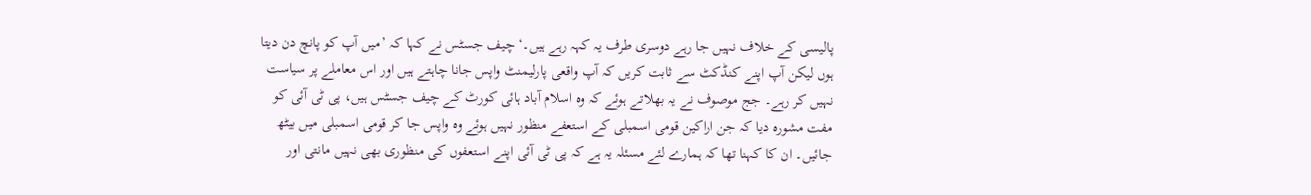پالیسی کے خلاف نہیں جا رہے دوسری طرف یہ کہہ رہے ہیں۔‘ چیف جسٹس نے کہا کہ ’میں آپ کو پانچ دن دیتا ہوں لیکن آپ اپنے کنڈکٹ سے ثابت کریں کہ آپ واقعی پارلیمنٹ واپس جانا چاہتے ہیں اور اس معاملے پر سیاست نہیں کر رہے۔ جج موصوف نے یہ بھلاتے ہوئے کہ وہ اسلام آباد ہائی کورٹ کے چیف جسٹس ہیں، پی ٹی آئی کو مفت مشورہ دیا کہ جن اراکین قومی اسمبلی کے استعفے منظور نہیں ہوئے وہ واپس جا کر قومی اسمبلی میں بیٹھ جائیں۔ ان کا کہنا تھا کہ ہمارے لئے مسئلہ یہ ہے کہ پی ٹی آئی اپنے استعفوں کی منظوری بھی نہیں مانتی اور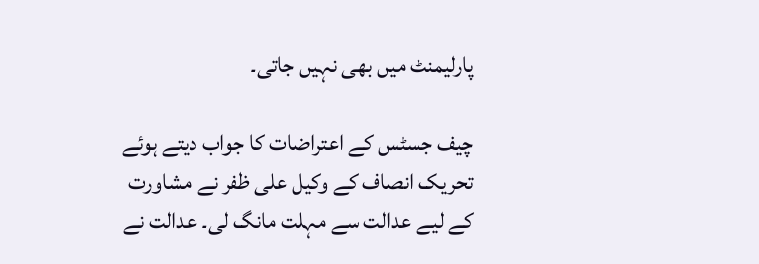پارلیمنٹ میں بھی نہیں جاتی۔

چیف جسٹس کے اعتراضات کا جواب دیتے ہوئے تحریک انصاف کے وکیل علی ظفر نے مشاورت کے لیے عدالت سے مہلت مانگ لی۔ عدالت نے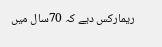ریمارکس دیے کہ 70سال میں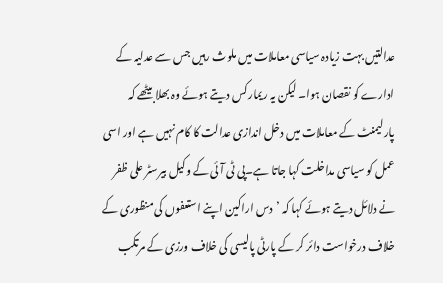عدالتیں بہت زیادہ سیاسی معاملات میں ملوث رہیں جس سے عدلیہ کے ادارے کو نقصان ہوا۔ لیکن یہ ریمارکس دیتے ہوئے وہ بھلا بیٹھے کہ پارلیمنٹ کے معاملات میں دخل اندازی عدالت کا کام نہیں ہے اور اسی عمل کو سیاسی مداخلت کہا جاتا ہے۔پی ٹی آئی کے وکیل بیرسٹر علی ظفر نے دلائل دیتے ہوئے کہا کہ ’دس اراکین اپنے استعفوں کی منظوری کے خلاف درخواست دائر کر کے پارٹی پالیسی کی خلاف ورزی کے مرتکب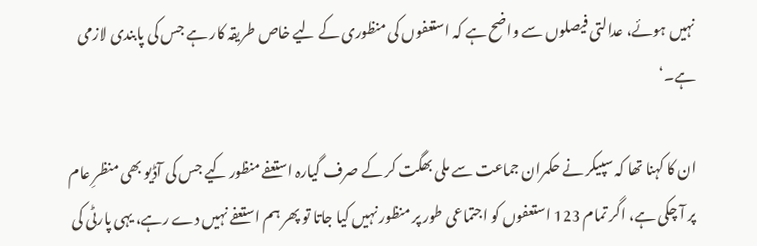نہیں ہوئے، عدالتی فیصلوں سے واضح ہے کہ استعفوں کی منظوری کے لیے خاص طریقہ کار ہے جس کی پابندی لازمی ہے۔‘

ان کا کہنا تھا کہ سپیکر نے حکمران جماعت سے ملی بھگت کر کے صرف گیارہ استعفے منظور کیے جس کی آڈیو بھی منظرِ عام پر آ چکی ہے، اگر تمام 123 استعفوں کو اجتماعی طور پر منظور نہیں کیا جاتا تو پھر ہم استعفے نہیں دے رہے، یہی پارٹی کی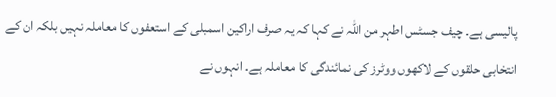پالیسی ہے۔ چیف جسٹس اطہر من اللہ نے کہا کہ یہ صرف اراکین اسمبلی کے استعفوں کا معاملہ نہیں بلکہ ان کے انتخابی حلقوں کے لاکھوں ووٹرز کی نمائندگی کا معاملہ ہے۔ انہوں نے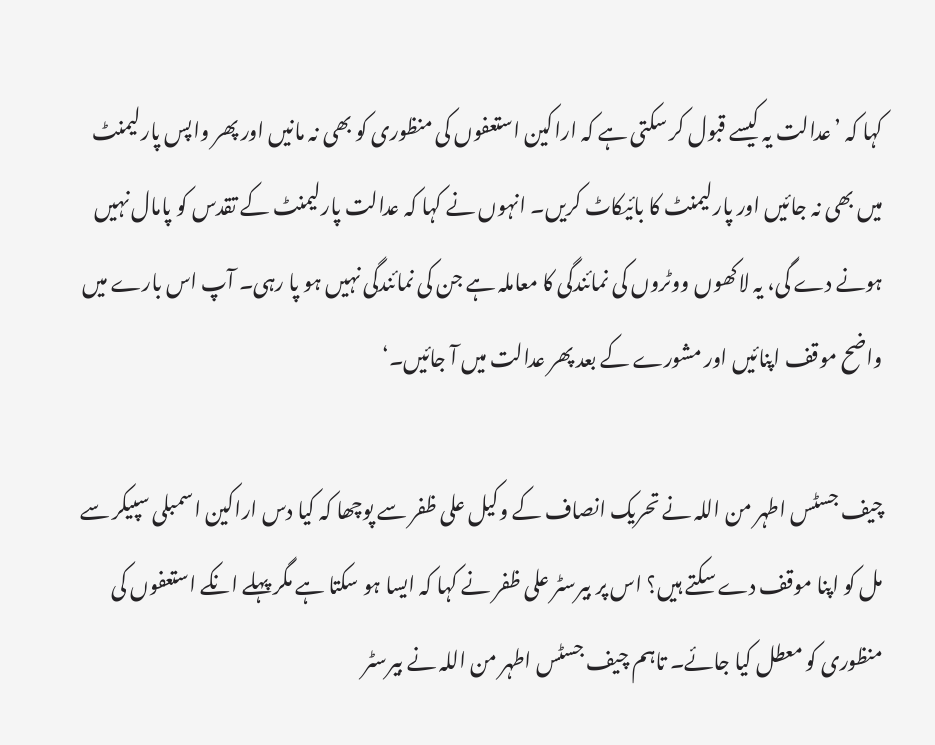کہا کہ ’عدالت یہ کیسے قبول کر سکتی ہے کہ اراکین استعفوں کی منظوری کو بھی نہ مانیں اور پھر واپس پارلیمنٹ میں بھی نہ جائیں اور پارلیمنٹ کا بائیکاٹ کریں۔ انہوں نے کہا کہ عدالت پارلیمنٹ کے تقدس کو پامال نہیں ہونے دے گی، یہ لاکھوں ووٹروں کی نمائندگی کا معاملہ ہے جن کی نمائندگی نہیں ہو پا رہی۔ آپ اس بارے میں واضح موقف اپنائیں اور مشورے کے بعد پھر عدالت میں آ جائیں۔‘

چیف جسٹس اطہر من اللہ نے تحریک انصاف کے وکیل علی ظفر سے پوچھا کہ کیا دس اراکین اسمبلی سپیکر سے مل کو اپنا موقف دے سکتے ہیں؟ اس پر بیرسٹر علی ظفر نے کہا کہ ایسا ہو سکتا ہے مگر پہلے انکے استعفوں کی منظوری کو معطل کیا جائے۔ تاہم چیف جسٹس اطہر من اللہ نے بیرسٹر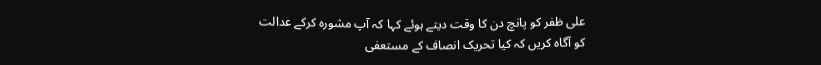علی ظفر کو پانچ دن کا وقت دیتے ہوئے کہا کہ آپ مشورہ کرکے عدالت کو آگاہ کریں کہ کیا تحریک انصاف کے مستعفی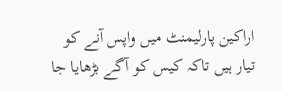اراکین پارلیمنٹ میں واپس آنے کو تیار ہیں تاکہ کیس کو آگے بڑھایا جا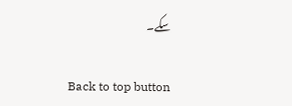سکے۔

Back to top button